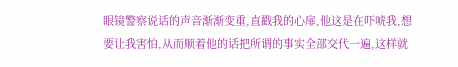眼镜警察说话的声音渐渐变重,直戳我的心扉,他这是在吓唬我,想要让我害怕,从而顺着他的话把所谓的事实全部交代一遍,这样就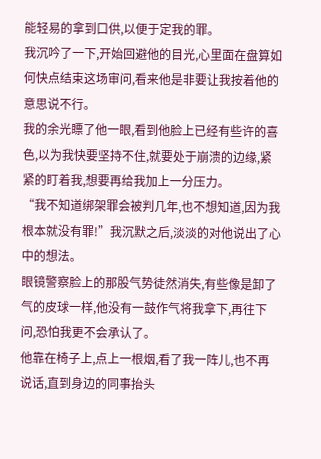能轻易的拿到口供,以便于定我的罪。
我沉吟了一下,开始回避他的目光,心里面在盘算如何快点结束这场审问,看来他是非要让我按着他的意思说不行。
我的余光瞟了他一眼,看到他脸上已经有些许的喜色,以为我快要坚持不住,就要处于崩溃的边缘,紧紧的盯着我,想要再给我加上一分压力。
“我不知道绑架罪会被判几年,也不想知道,因为我根本就没有罪!”我沉默之后,淡淡的对他说出了心中的想法。
眼镜警察脸上的那股气势徒然消失,有些像是卸了气的皮球一样,他没有一鼓作气将我拿下,再往下问,恐怕我更不会承认了。
他靠在椅子上,点上一根烟,看了我一阵儿,也不再说话,直到身边的同事抬头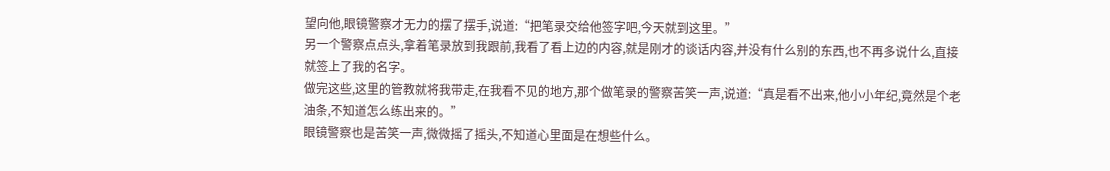望向他,眼镜警察才无力的摆了摆手,说道:“把笔录交给他签字吧,今天就到这里。”
另一个警察点点头,拿着笔录放到我跟前,我看了看上边的内容,就是刚才的谈话内容,并没有什么别的东西,也不再多说什么,直接就签上了我的名字。
做完这些,这里的管教就将我带走,在我看不见的地方,那个做笔录的警察苦笑一声,说道:“真是看不出来,他小小年纪,竟然是个老油条,不知道怎么练出来的。”
眼镜警察也是苦笑一声,微微摇了摇头,不知道心里面是在想些什么。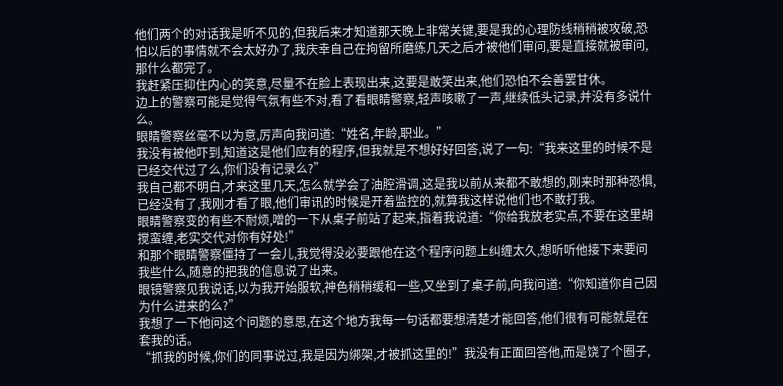他们两个的对话我是听不见的,但我后来才知道那天晚上非常关键,要是我的心理防线稍稍被攻破,恐怕以后的事情就不会太好办了,我庆幸自己在拘留所磨练几天之后才被他们审问,要是直接就被审问,那什么都完了。
我赶紧压抑住内心的笑意,尽量不在脸上表现出来,这要是敢笑出来,他们恐怕不会善罢甘休。
边上的警察可能是觉得气氛有些不对,看了看眼睛警察,轻声咳嗽了一声,继续低头记录,并没有多说什么。
眼睛警察丝毫不以为意,厉声向我问道:“姓名,年龄,职业。”
我没有被他吓到,知道这是他们应有的程序,但我就是不想好好回答,说了一句:“我来这里的时候不是已经交代过了么,你们没有记录么?”
我自己都不明白,才来这里几天,怎么就学会了油腔滑调,这是我以前从来都不敢想的,刚来时那种恐惧,已经没有了,我刚才看了眼,他们审讯的时候是开着监控的,就算我这样说他们也不敢打我。
眼睛警察变的有些不耐烦,噌的一下从桌子前站了起来,指着我说道:“你给我放老实点,不要在这里胡搅蛮缠,老实交代对你有好处!”
和那个眼睛警察僵持了一会儿,我觉得没必要跟他在这个程序问题上纠缠太久,想听听他接下来要问我些什么,随意的把我的信息说了出来。
眼镜警察见我说话,以为我开始服软,神色稍稍缓和一些,又坐到了桌子前,向我问道:“你知道你自己因为什么进来的么?”
我想了一下他问这个问题的意思,在这个地方我每一句话都要想清楚才能回答,他们很有可能就是在套我的话。
“抓我的时候,你们的同事说过,我是因为绑架,才被抓这里的!”我没有正面回答他,而是饶了个圈子,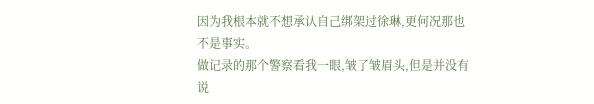因为我根本就不想承认自己绑架过徐琳,更何况那也不是事实。
做记录的那个警察看我一眼,皱了皱眉头,但是并没有说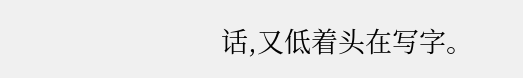话,又低着头在写字。